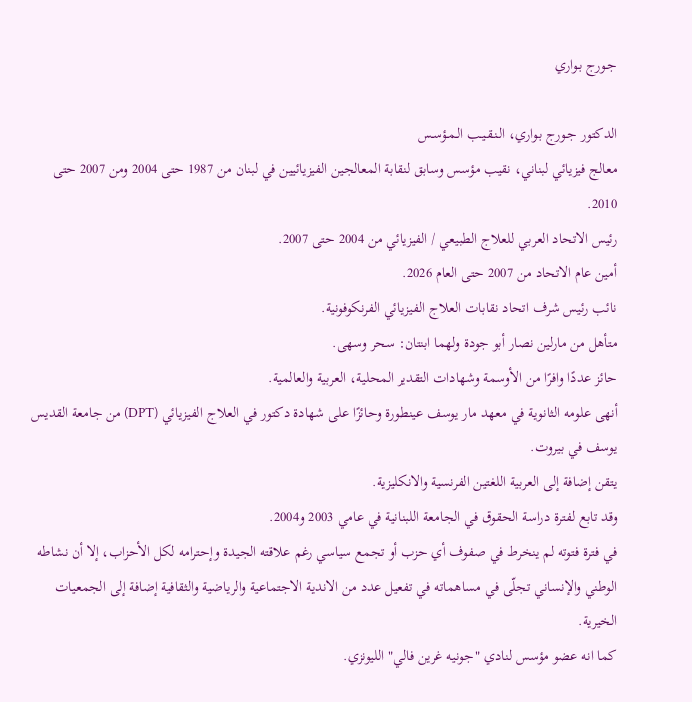جـورج بـواري

الدكتور جـورج بـواري، الـنـقـيـب الـمـؤسـس
معالج فيزيائي لبناني، نقيب مؤسس وسابق لنقابة المعالجين الفيزيائيين في لبنان من 1987 حتى 2004 ومن 2007 حتى 2010.
رئيس الاتحاد العربي للعلاج الطبيعي / الفيزيائي من 2004 حتى 2007.
أمين عام الاتحاد من 2007 حتى العام 2026.
نائب رئيس شرف اتحاد نقابات العلاج الفيزيائي الفرنكوفونية.
متأهل من مارلين نصار أبو جودة ولهما ابنتان: سحر وسهى.
حائز عددًا وافرًا من الأوسمة وشهادات التقدير المحلية، العربية والعالمية.
أنهى علومه الثانوية في معهد مار يوسف عينطورة وحائزًا على شهادة دكتور في العلاج الفيزيائي (DPT) من جامعة القديس يوسف في بيروت.
يتقن إضافة إلى العربية اللغتين الفرنسية والانكليزية.
وقد تابع لفترة دراسة الحقوق في الجامعة اللبنانية في عامي 2003 و2004.
في فترة فتوته لم ينخرط في صفوف أي حزب أو تجمع سياسي رغم علاقته الجيدة وإحترامه لكل الأحزاب، إلا أن نشاطه الوطني والإنساني تجلّى في مساهماته في تفعيل عدد من الاندية الاجتماعية والرياضية والثقافية إضافة إلى الجمعيات الخيرية.
كما انه عضو مؤسس لنادي "جونيه غرين فالي" الليونزي.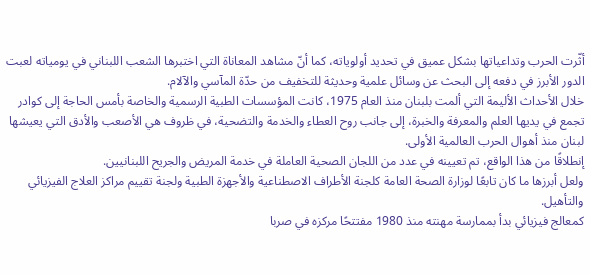أثّرت الحرب وتداعياتها بشكل عميق في تحديد أولوياته، كما أنّ مشاهد المعاناة التي اختبرها الشعب اللبناني في يومياته لعبت الدور الأبرز في دفعه إلى البحث عن وسائل علمية وحديثة للتخفيف من حدّة المآسي والآلام.
خلال الأحداث الأليمة التي ألمت بلبنان منذ العام 1975، كانت المؤسسات الطبية الرسمية والخاصة بأمس الحاجة إلى كوادر تجمع في يديها العلم والمعرفة والخبرة، إلى جانب روح العطاء والخدمة والتضحية، في ظروف هي الأصعب والأدق التي يعيشها لبنان منذ أهوال الحرب العالمية الأولى.
إنطلاقًا من هذا الواقع، تم تعيينه في عدد من اللجان الصحية العاملة في خدمة المريض والجريح اللبنانيين.
ولعل أبرزها ما كان تابعًا لوزارة الصحة العامة كلجنة الأطراف الاصطناعية والأجهزة الطبية ولجنة تقييم مراكز العلاج الفيزيائي والتأهيل.
كمعالج فيزيائي بدأ بممارسة مهنته منذ 1980 مفتتحًا مركزه في صربا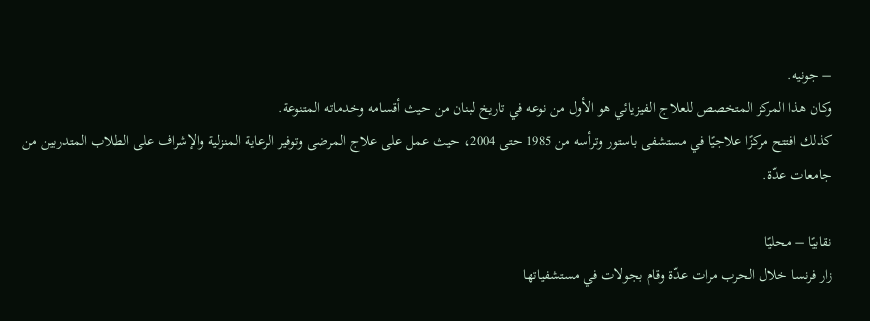– جونيه.
وكان هذا المركز المتخصص للعلاج الفيزيائي هو الأول من نوعه في تاريخ لبنان من حيث أقسامه وخدماته المتنوعة.
كذلك افتتح مركزًا علاجيًا في مستشفى باستور وترأسه من 1985 حتى 2004، حيث عمل على علاج المرضى وتوفير الرعاية المنزلية والإشراف على الطلاب المتدربين من جامعات عدّة.

نقابيًا – محليًا
زار فرنسا خلال الحرب مرات عدّة وقام بجولات في مستشفياتها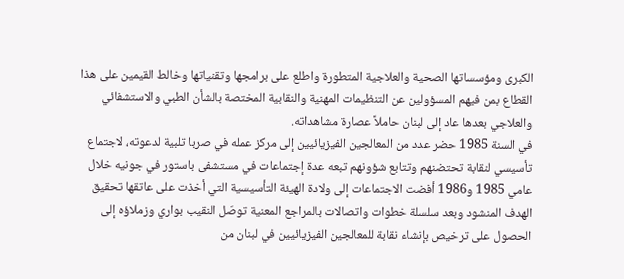الكبرى ومؤسساتها الصحية والعلاجية المتطورة واطلع على برامجها وتقنياتها وخالط القيمين على هذا القطاع بمن فيهم المسؤولين عن التنظيمات المهنية والنقابية المختصة بالشأن الطبي والاستشفائي والعلاجي بعدها عاد إلى لبنان حاملاً عصارة مشاهداته.
في السنة 1985 حضر عدد من المعالجين الفيزيائيين إلى مركز عمله في صربا تلبية لدعوته، لاجتماع تأسيسي لنقابة تحتضنهم وتتابع شؤونهم تبعه عدة إجتماعات في مستشفى باستور في جونيه خلال عامي 1985 و1986 أفضت الاجتماعات إلى ولادة الهيئة التأسيسية التي أخذت على عاتقها تحقيق الهدف المنشود وبعد سلسلة خطوات واتصالات بالمراجع المعنية توصّل النقيب بواري وزملاؤه إلى الحصول على ترخيص بإنشاء نقابة للمعالجين الفيزيائيين في لبنان من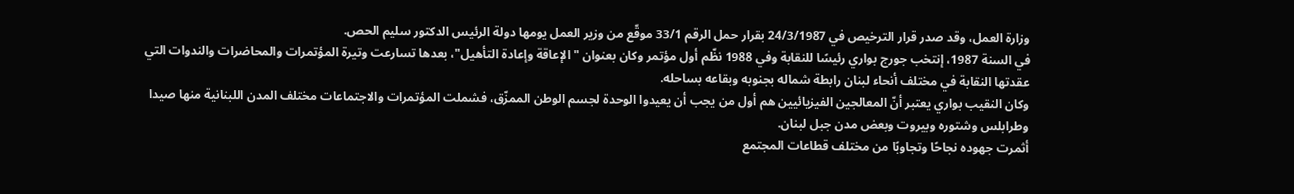وزارة العمل، وقد صدر قرار الترخيص في 24/3/1987 بقرار حمل الرقم 33/1 موقّع من وزير العمل يومها دولة الرئيس الدكتور سليم الحص.
في السنة 1987، إنتخب جورج بواري رئيسًا للنقابة وفي 1988 نظّم أول مؤتمر وكان بعنوان "الإعاقة وإعادة التأهيل"، بعدها تسارعت وتيرة المؤتمرات والمحاضرات والندوات التي عقدتها النقابة في مختلف أنحاء لبنان رابطة شماله بجنوبه وبقاعه بساحله.
وكان النقيب بواري يعتبر أنّ المعالجين الفيزيائيين هم أول من يجب أن يعيدوا الوحدة لجسم الوطن الممزّق، فشملت المؤتمرات والاجتماعات مختلف المدن اللبنانية منها صيدا وطرابلس وشتوره وبيروت وبعض مدن جبل لبنان.
أثمرت جهوده نجاحًا وتجاوبًا من مختلف قطاعات المجتمع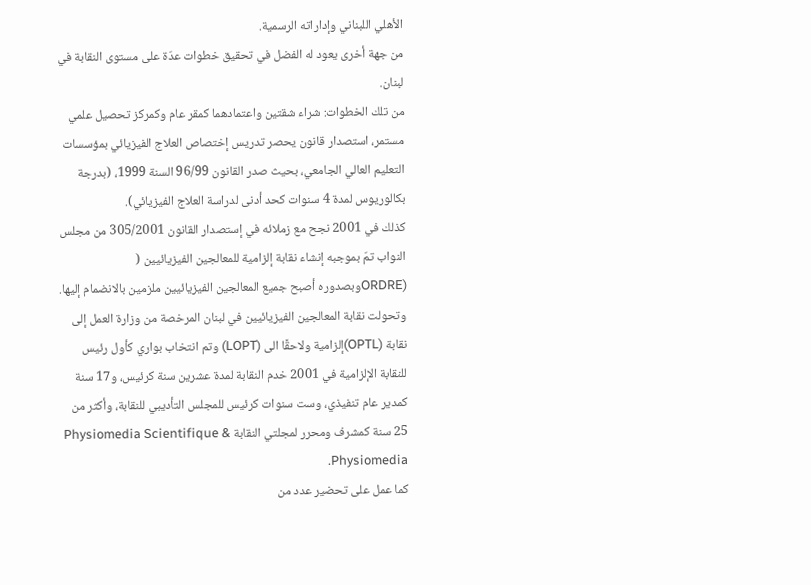الأهلي اللبناني وإداراته الرسمية.
من جهة أخرى يعود له الفضل في تحقيق خطوات عدّة على مستوى النقابة في لبنان.
من تلك الخطوات: شراء شقتين واعتمادهما كمقر عام وكمركز تحصيل علمي مستمر، استصدار قانون يحصر تدريس إختصاص العلاج الفيزيائي بمؤسسات التعليم العالي الجامعي، بحيث صدر القانون 96/99 السنة 1999، (بدرجة بكالوريوس لمدة 4 سنوات كحد أدنى لدراسة العلاج الفيزيائي).
كذلك في 2001 نجح مع زملائه في إستصدار القانون 305/2001 من مجلس النواب تمّ بموجبه إنشاء نقابة إلزامية للمعالجين الفيزيائيين ( (ORDREوبصدوره أصبح جميع المعالجين الفيزيائيين ملزمين بالانضمام إليها.
وتحولت نقابة المعالجين الفيزيائيين في لبنان المرخصة من وزارة العمل إلى نقابة (OPTL)إلزامية ولاحقًا الى (LOPT) وتم انتخاب بواري كأول رئيس للنقابة الإلزامية في 2001 خدم النقابة لمدة عشرين سنة كرئيس، و17 سنة كمدير عام تنفيذي، وست سنوات كرئيس للمجلس التأديبي للنقابة، وأكثر من 25 سنة كمشرف ومحرر لمجلتي النقابة Physiomedia Scientifique & Physiomedia.
كما عمل على تحضير عدد من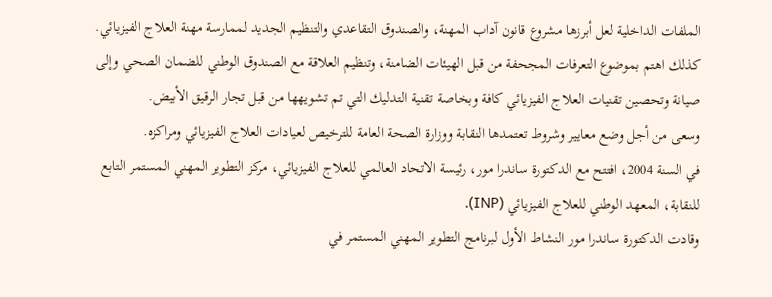الملفات الداخلية لعل أبرزها مشروع قانون آداب المهنة، والصندوق التقاعدي والتنظيم الجديد لممارسة مهنة العلاج الفيزيائي.
كذلك اهتم بموضوع التعرفات المجحفة من قبل الهيئات الضامنة، وتنظيم العلاقة مع الصندوق الوطني للضمان الصحي وإلى صيانة وتحصين تقنيات العلاج الفيزيائي كافة وبخاصة تقنية التدليك التي تم تشويهها من قبل تجار الرقيق الأبيض.
وسعى من أجل وضع معايير وشروط تعتمدها النقابة ووزارة الصحة العامة للترخيص لعيادات العلاج الفيزيائي ومراكزه.
في السنة 2004، افتتح مع الدكتورة ساندرا مور، رئيسة الاتحاد العالمي للعلاج الفيزيائي، مركز التطوير المهني المستمر التابع للنقابة، المعهد الوطني للعلاج الفيزيائي (INP).
وقادت الدكتورة ساندرا مور النشاط الأول لبرنامج التطوير المهني المستمر في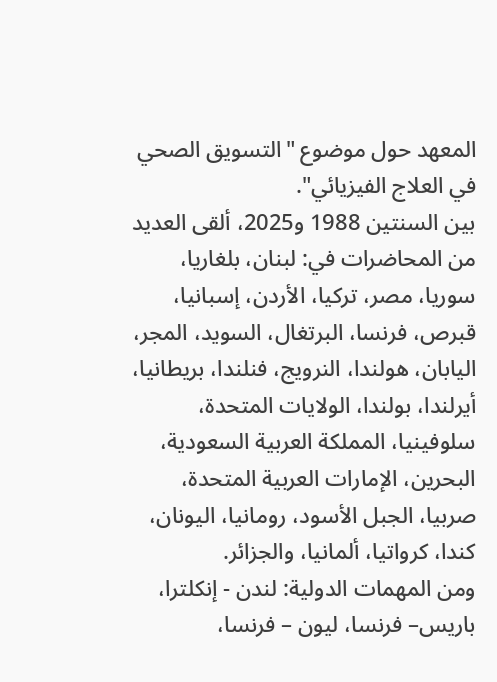المعهد حول موضوع "التسويق الصحي في العلاج الفيزيائي".
بين السنتين 1988 و2025، ألقى العديد من المحاضرات في: لبنان، بلغاريا، سوريا، مصر، تركيا، الأردن، إسبانيا، قبرص، فرنسا، البرتغال، السويد، المجر، اليابان، هولندا، النرويج، فنلندا، بريطانيا، أيرلندا، بولندا، الولايات المتحدة، سلوفينيا، المملكة العربية السعودية، البحرين، الإمارات العربية المتحدة، صربيا، الجبل الأسود، رومانيا، اليونان، كندا، كرواتيا، ألمانيا، والجزائر.
ومن المهمات الدولية: لندن - إنكلترا، باريس– فرنسا، ليون – فرنسا،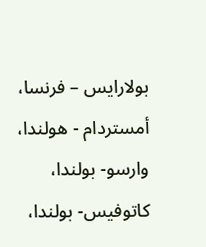بولارايس – فرنسا، أمستردام - هولندا، وارسو- بولندا، كاتوفيس- بولندا،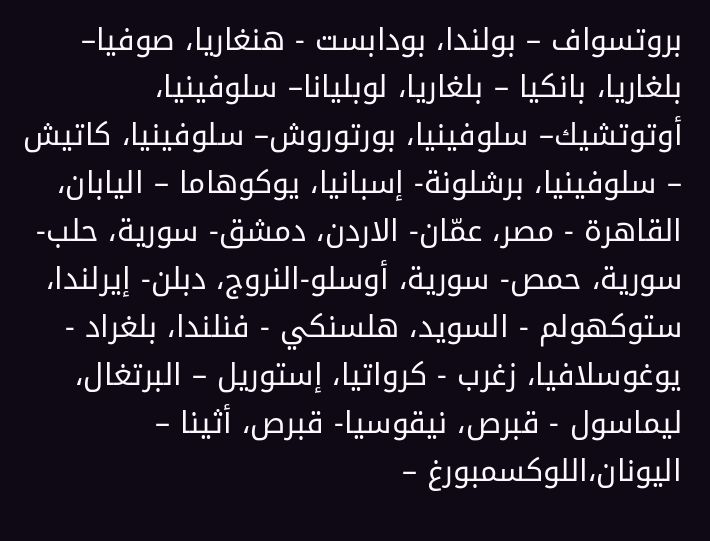بروتسواف – بولندا، بودابست - هنغاريا، صوفيا– بلغاريا، بانكيا – بلغاريا، لوبليانا– سلوفينيا، أوتوتشيك– سلوفينيا، بورتوروش– سلوفينيا، كاتيش – سلوفينيا، برشلونة- إسبانيا، يوكوهاما – اليابان، القاهرة - مصر، عمّان- الاردن، دمشق- سورية، حلب- سورية، حمص- سورية، أوسلو-النروج، دبلن- إيرلندا، ستوكهولم - السويد، هلسنكي - فنلندا، بلغراد - يوغوسلافيا، زغرب - كرواتيا، إستوريل – البرتغال، ليماسول - قبرص، نيقوسيا- قبرص، أثينا – اليونان،اللوكسمبورغ –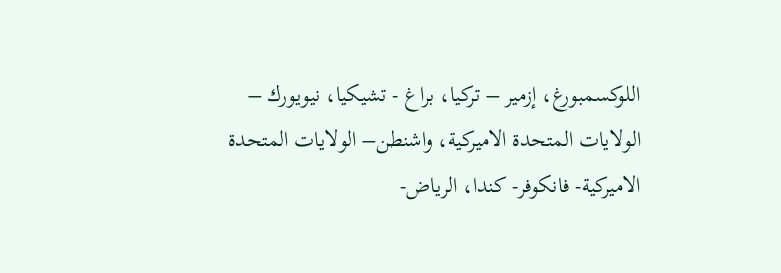اللوكسمبورغ، إزمير – تركيا، براغ - تشيكيا، نيويورك – الولايات المتحدة الاميركية، واشنطن– الولايات المتحدة الاميركية- فانكوفر- كندا، الرياض-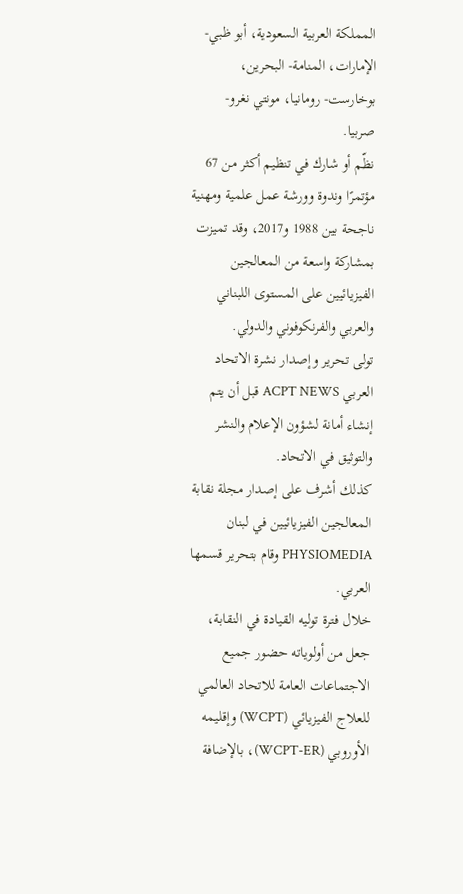المملكة العربية السعودية، أبو ظبي- الإمارات، المنامة- البحرين، بوخارست- رومانيا، مونتي نغرو- صربيا.
نظّم أو شارك في تنظيم أكثر من 67 مؤتمرًا وندوة وورشة عمل علمية ومهنية ناجحة بين 1988 و2017، وقد تميزت بمشاركة واسعة من المعالجين الفيزيائيين على المستوى اللبناني والعربي والفرنكوفوني والدولي.
تولى تحرير وإصدار نشرة الاتحاد العربي ACPT NEWS قبل أن يتم إنشاء أمانة لشؤون الإعلام والنشر والتوثيق في الاتحاد.
كذلك أشرف على إصدار مجلة نقابة المعالجين الفيزيائيين في لبنان PHYSIOMEDIA وقام بتحرير قسمها العربي.
خلال فترة توليه القيادة في النقابة، جعل من أولوياته حضور جميع الاجتماعات العامة للاتحاد العالمي للعلاج الفيزيائي (WCPT) وإقليمه الأوروبي (WCPT-ER)، بالإضافة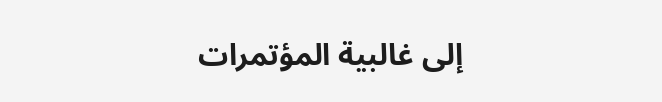إلى غالبية المؤتمرات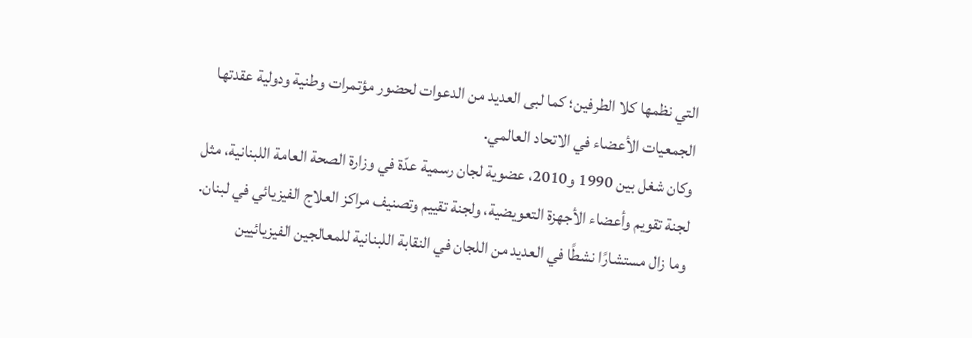التي نظمها كلا الطرفين؛ كما لبى العديد من الدعوات لحضور مؤتمرات وطنية ودولية عقدتها الجمعيات الأعضاء في الاتحاد العالمي.
وكان شغل بين 1990 و2010، عضوية لجان رسمية عدّة في وزارة الصحة العامة اللبنانية، مثل لجنة تقويم وأعضاء الأجهزة التعويضية، ولجنة تقييم وتصنيف مراكز العلاج الفيزيائي في لبنان.
وما زال مستشارًا نشطًا في العديد من اللجان في النقابة اللبنانية للمعالجين الفيزيائيين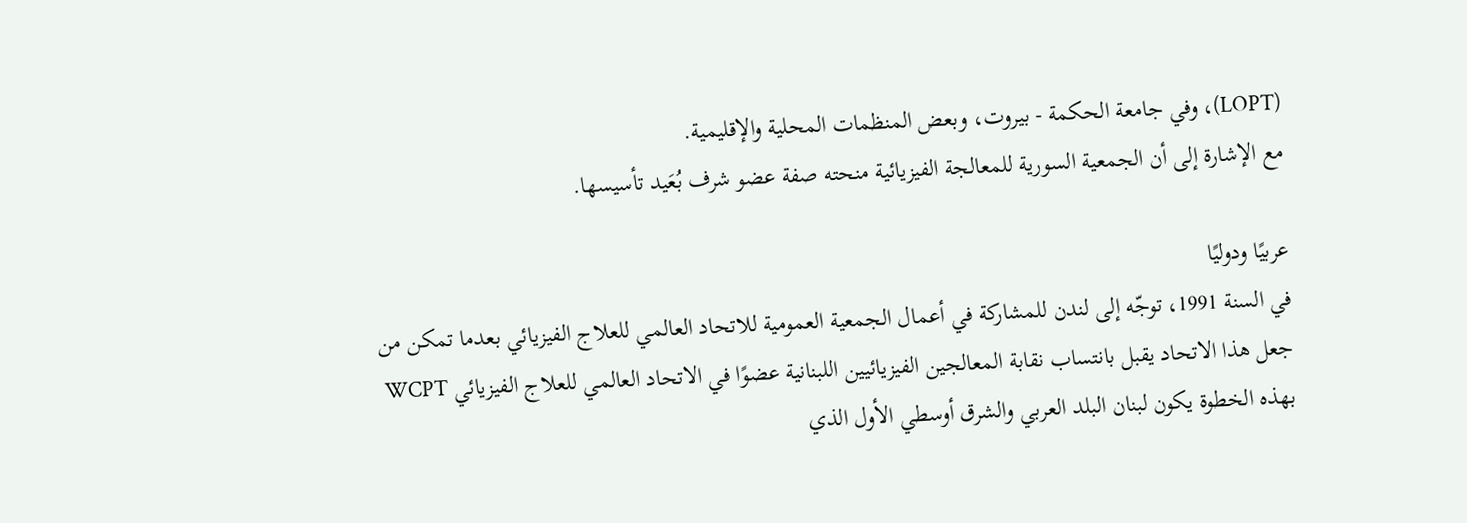(LOPT)، وفي جامعة الحكمة - بيروت، وبعض المنظمات المحلية والإقليمية.
مع الإشارة إلى أن الجمعية السورية للمعالجة الفيزيائية منحته صفة عضو شرف بُعَيد تأسيسها.

عربيًا ودوليًا
في السنة 1991، توجّه إلى لندن للمشاركة في أعمال الجمعية العمومية للاتحاد العالمي للعلاج الفيزيائي بعدما تمكن من جعل هذا الاتحاد يقبل بانتساب نقابة المعالجين الفيزيائيين اللبنانية عضوًا في الاتحاد العالمي للعلاج الفيزيائي WCPT بهذه الخطوة يكون لبنان البلد العربي والشرق أوسطي الأول الذي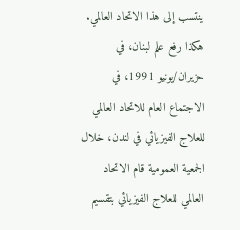ينتسب إلى هذا الاتحاد العالمي.
هكذا رفع علم لبنان، في حزيران/يونيو 1991، في الاجتماع العام للاتحاد العالمي للعلاج الفيزيائي في لندن، خلال الجمعية العمومية قام الاتحاد العالمي للعلاج الفيزيائي بتقسيم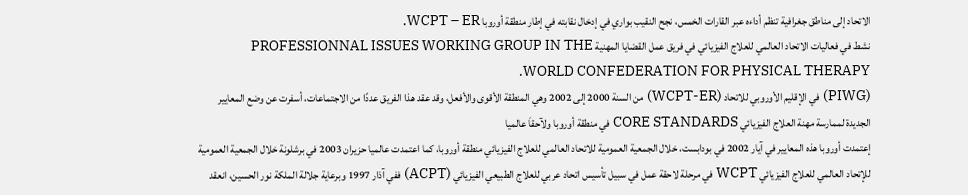الاتحاد إلى مناطق جغرافية تنظم أداءه عبر القارات الخمس، نجح النقيب بواري في إدخال نقابته في إطار منطقة أوروبا WCPT – ER.
نشط في فعاليات الاتحاد العالمي للعلاج الفيزيائي في فريق عمل القضايا المهنية PROFESSIONNAL ISSUES WORKING GROUP IN THE WORLD CONFEDERATION FOR PHYSICAL THERAPY.
(PIWG) في الإقليم الأوروبي للاتحاد (WCPT-ER) من السنة 2000 إلى 2002 وهي المنطقة الأقوى والأفعل، وقد عقد هذا الفريق عددًا من الاجتماعات، أسفرت عن وضع المعايير الجديدة لممارسة مهنة العلاج الفيزيائي CORE STANDARDS في منطقة أوروبا ولآحقاَ عالميا
إعتمدت أوروبا هذه المعايير في آيار 2002 في بودابست، خلال الجمعية العمومية للاتحاد العالمي للعلاج الفيزيائي منطقة أوروبا، كما اعتمدت عالميا حزيران 2003 في برشلونة خلال الجمعية العمومية للإتحاد العالمي للعلاج الفيزيائي WCPT في مرحلة لاحقة عمل في سبيل تأسيس اتحاد عربي للعلاج الطبيعي الفيزيائي (ACPT) ففي آذار 1997 وبرعاية جلالة الملكة نور الحسين، انعقد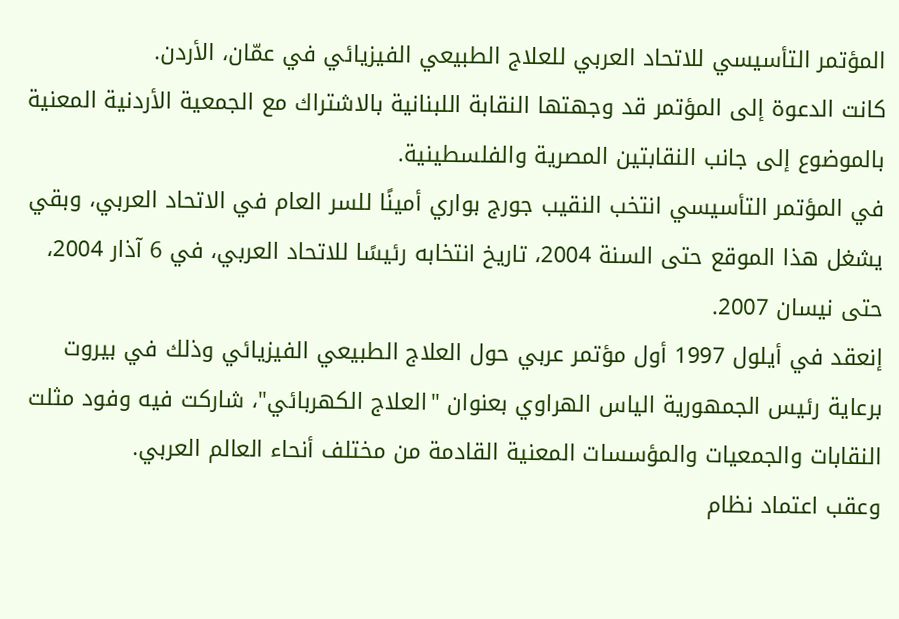المؤتمر التأسيسي للاتحاد العربي للعلاج الطبيعي الفيزيائي في عمّان، الأردن.
كانت الدعوة إلى المؤتمر قد وجهتها النقابة اللبنانية بالاشتراك مع الجمعية الأردنية المعنية بالموضوع إلى جانب النقابتين المصرية والفلسطينية.
في المؤتمر التأسيسي انتخب النقيب جورج بواري أمينًا للسر العام في الاتحاد العربي، وبقي يشغل هذا الموقع حتى السنة 2004، تاريخ انتخابه رئيسًا للاتحاد العربي، في 6 آذار 2004، حتى نيسان 2007.
إنعقد في أيلول 1997 أول مؤتمر عربي حول العلاج الطبيعي الفيزيائي وذلك في بيروت برعاية رئيس الجمهورية الياس الهراوي بعنوان "العلاج الكهربائي"، شاركت فيه وفود مثلت النقابات والجمعيات والمؤسسات المعنية القادمة من مختلف أنحاء العالم العربي.
وعقب اعتماد نظام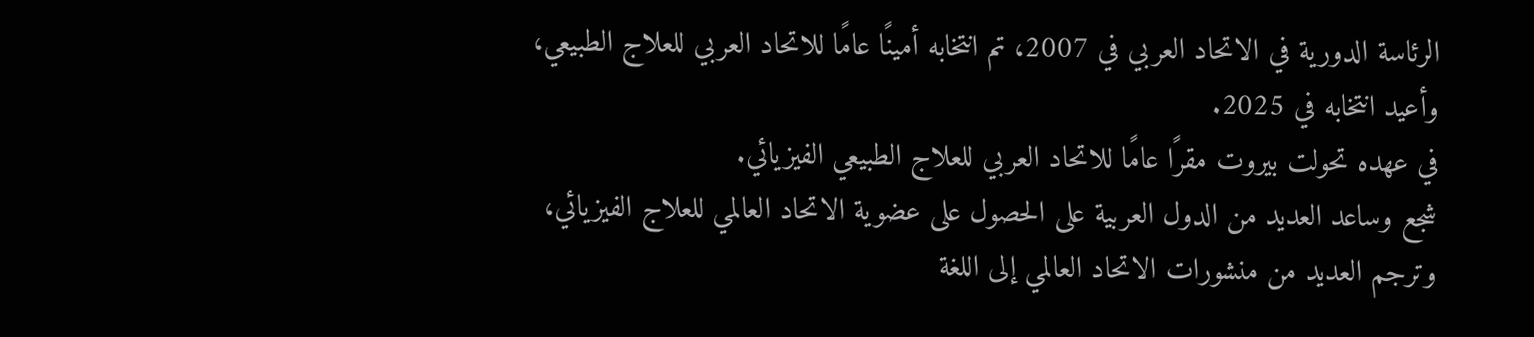الرئاسة الدورية في الاتحاد العربي في 2007، تم انتخابه أمينًا عامًا للاتحاد العربي للعلاج الطبيعي، وأعيد انتخابه في 2025.
في عهده تحولت بيروت مقرًا عامًا للاتحاد العربي للعلاج الطبيعي الفيزيائي.
شجع وساعد العديد من الدول العربية على الحصول على عضوية الاتحاد العالمي للعلاج الفيزيائي، وترجم العديد من منشورات الاتحاد العالمي إلى اللغة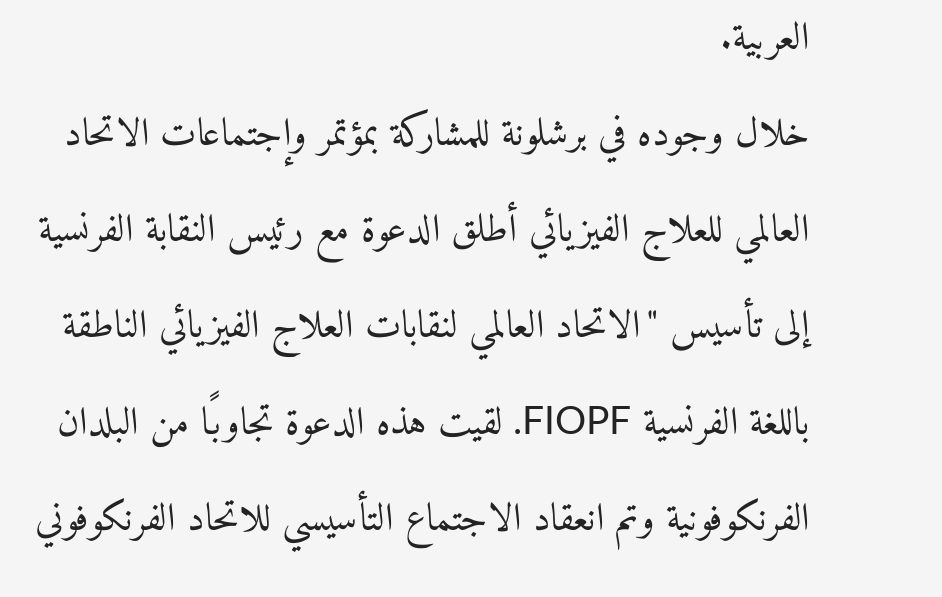العربية.
خلال وجوده في برشلونة للمشاركة بمؤتمر وإجتماعات الاتحاد العالمي للعلاج الفيزيائي أطلق الدعوة مع رئيس النقابة الفرنسية إلى تأسيس "الاتحاد العالمي لنقابات العلاج الفيزيائي الناطقة باللغة الفرنسية FIOPF. لقيت هذه الدعوة تجاوبًا من البلدان الفرنكوفونية وتم انعقاد الاجتماع التأسيسي للاتحاد الفرنكوفوني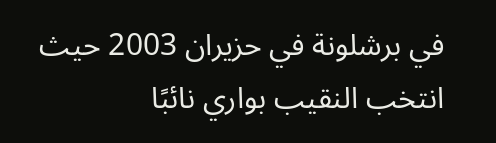في برشلونة في حزيران 2003 حيث انتخب النقيب بواري نائبًا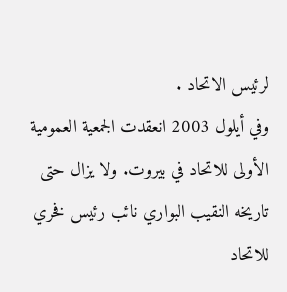لرئيس الاتحاد .
وفي أيلول 2003 انعقدت الجمعية العمومية الأولى للاتحاد في بيروت. ولا يزال حتى تاريخه النقيب البواري نائب رئيس فخري للاتحاد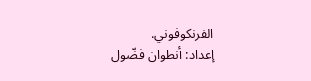الفرنكوفوني.
إعداد: أنطوان فضّول